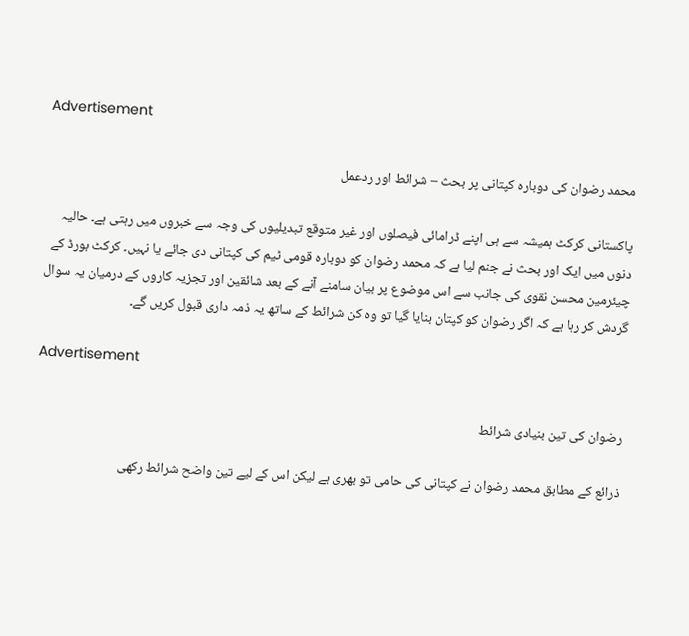Advertisement

محمد رضوان کی دوبارہ کپتانی پر بحث – شرائط اور ردعمل

پاکستانی کرکٹ ہمیشہ سے ہی اپنے ڈرامائی فیصلوں اور غیر متوقع تبدیلیوں کی وجہ سے خبروں میں رہتی ہے۔ حالیہ دنوں میں ایک اور بحث نے جنم لیا ہے کہ محمد رضوان کو دوبارہ قومی ٹیم کی کپتانی دی جائے یا نہیں۔ کرکٹ بورڈ کے چیئرمین محسن نقوی کی جانب سے اس موضوع پر بیان سامنے آنے کے بعد شائقین اور تجزیہ کاروں کے درمیان یہ سوال گردش کر رہا ہے کہ اگر رضوان کو کپتان بنایا گیا تو وہ کن شرائط کے ساتھ یہ ذمہ داری قبول کریں گے۔

Advertisement

رضوان کی تین بنیادی شرائط

ذرائع کے مطابق محمد رضوان نے کپتانی کی حامی تو بھری ہے لیکن اس کے لیے تین واضح شرائط رکھی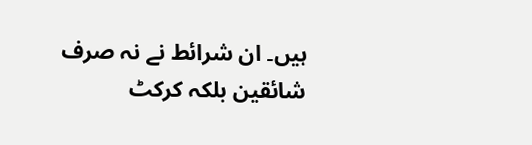ہیں۔ ان شرائط نے نہ صرف شائقین بلکہ کرکٹ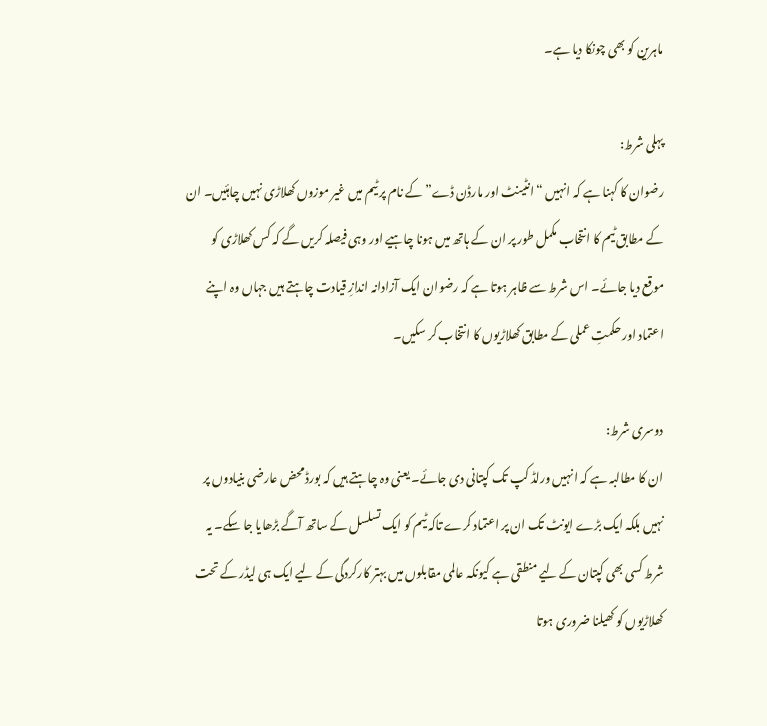ماہرین کو بھی چونکا دیا ہے۔

پہلی شرط:
رضوان کا کہنا ہے کہ انہیں “انٹینٹ اور مارڈن ڈے” کے نام پر ٹیم میں غیر موزوں کھلاڑی نہیں چاہئیں۔ ان کے مطابق ٹیم کا انتخاب مکمل طور پر ان کے ہاتھ میں ہونا چاہیے اور وہی فیصلہ کریں گے کہ کس کھلاڑی کو موقع دیا جائے۔ اس شرط سے ظاہر ہوتا ہے کہ رضوان ایک آزادانہ اندازِ قیادت چاہتے ہیں جہاں وہ اپنے اعتماد اور حکمتِ عملی کے مطابق کھلاڑیوں کا انتخاب کر سکیں۔

دوسری شرط:
ان کا مطالبہ ہے کہ انہیں ورلڈ کپ تک کپتانی دی جائے۔ یعنی وہ چاہتے ہیں کہ بورڈ محض عارضی بنیادوں پر نہیں بلکہ ایک بڑے ایونٹ تک ان پر اعتماد کرے تاکہ ٹیم کو ایک تسلسل کے ساتھ آگے بڑھایا جا سکے۔ یہ شرط کسی بھی کپتان کے لیے منطقی ہے کیونکہ عالمی مقابلوں میں بہتر کارکردگی کے لیے ایک ہی لیڈر کے تحت کھلاڑیوں کو کھیلنا ضروری ہوتا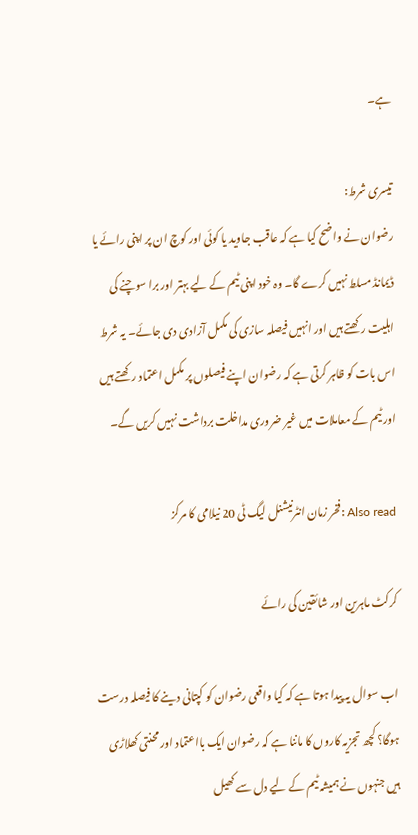ہے۔

تیسری شرط:
رضوان نے واضح کیا ہے کہ عاقب جاوید یا کوئی اور کوچ ان پر اپنی رائے یا ڈیمانڈ مسلط نہیں کرے گا۔ وہ خود اپنی ٹیم کے لیے بہتر اور برا سوچنے کی اہلیت رکھتے ہیں اور انہیں فیصلہ سازی کی مکمل آزادی دی جائے۔ یہ شرط اس بات کو ظاہر کرتی ہے کہ رضوان اپنے فیصلوں پر مکمل اعتماد رکھتے ہیں اور ٹیم کے معاملات میں غیر ضروری مداخلت برداشت نہیں کریں گے۔

Also read :فخر زمان انٹرنیشنل لیگ ٹی 20 نیلامی کا مرکز

کرکٹ ماہرین اور شائقین کی رائے

اب سوال یہ پیدا ہوتا ہے کہ کیا واقعی رضوان کو کپتانی دینے کا فیصلہ درست ہوگا؟ کچھ تجزیہ کاروں کا ماننا ہے کہ رضوان ایک بااعتماد اور محنتی کھلاڑی ہیں جنہوں نے ہمیشہ ٹیم کے لیے دل سے کھیل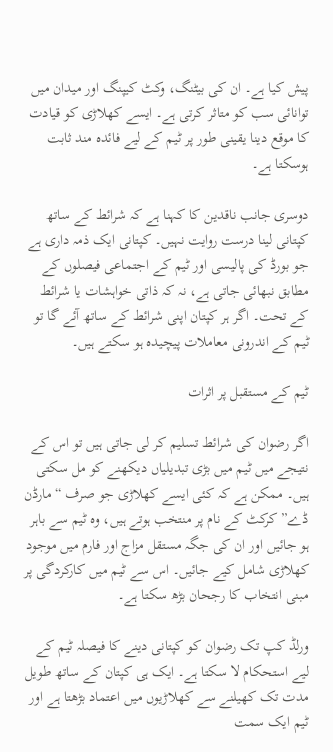پیش کیا ہے۔ ان کی بیٹنگ، وکٹ کیپنگ اور میدان میں توانائی سب کو متاثر کرتی ہے۔ ایسے کھلاڑی کو قیادت کا موقع دینا یقینی طور پر ٹیم کے لیے فائدہ مند ثابت ہوسکتا ہے۔

دوسری جانب ناقدین کا کہنا ہے کہ شرائط کے ساتھ کپتانی لینا درست روایت نہیں۔ کپتانی ایک ذمہ داری ہے جو بورڈ کی پالیسی اور ٹیم کے اجتماعی فیصلوں کے مطابق نبھائی جاتی ہے، نہ کہ ذاتی خواہشات یا شرائط کے تحت۔ اگر ہر کپتان اپنی شرائط کے ساتھ آئے گا تو ٹیم کے اندرونی معاملات پیچیدہ ہو سکتے ہیں۔

ٹیم کے مستقبل پر اثرات

اگر رضوان کی شرائط تسلیم کر لی جاتی ہیں تو اس کے نتیجے میں ٹیم میں بڑی تبدیلیاں دیکھنے کو مل سکتی ہیں۔ ممکن ہے کہ کئی ایسے کھلاڑی جو صرف “مارڈن ڈے” کرکٹ کے نام پر منتخب ہوتے ہیں، وہ ٹیم سے باہر ہو جائیں اور ان کی جگہ مستقل مزاج اور فارم میں موجود کھلاڑی شامل کیے جائیں۔ اس سے ٹیم میں کارکردگی پر مبنی انتخاب کا رجحان بڑھ سکتا ہے۔

ورلڈ کپ تک رضوان کو کپتانی دینے کا فیصلہ ٹیم کے لیے استحکام لا سکتا ہے۔ ایک ہی کپتان کے ساتھ طویل مدت تک کھیلنے سے کھلاڑیوں میں اعتماد بڑھتا ہے اور ٹیم ایک سمت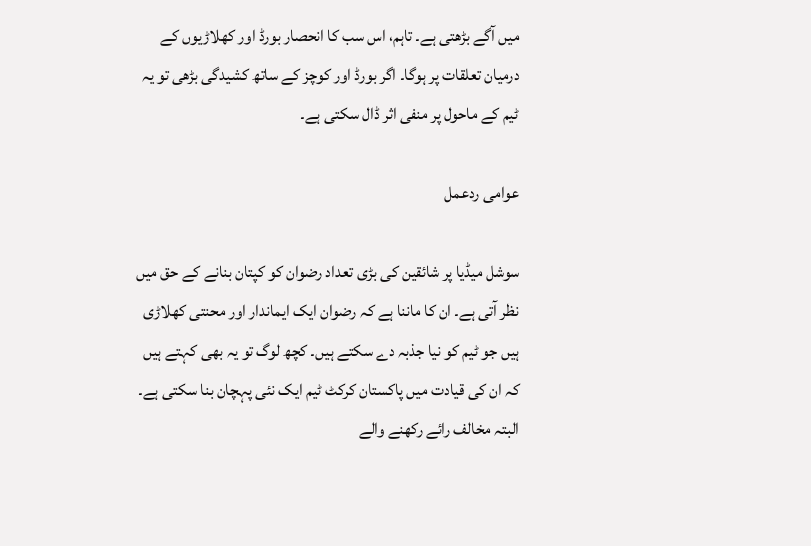میں آگے بڑھتی ہے۔ تاہم، اس سب کا انحصار بورڈ اور کھلاڑیوں کے درمیان تعلقات پر ہوگا۔ اگر بورڈ اور کوچز کے ساتھ کشیدگی بڑھی تو یہ ٹیم کے ماحول پر منفی اثر ڈال سکتی ہے۔

عوامی ردعمل

سوشل میڈیا پر شائقین کی بڑی تعداد رضوان کو کپتان بنانے کے حق میں نظر آتی ہے۔ ان کا ماننا ہے کہ رضوان ایک ایماندار اور محنتی کھلاڑی ہیں جو ٹیم کو نیا جذبہ دے سکتے ہیں۔ کچھ لوگ تو یہ بھی کہتے ہیں کہ ان کی قیادت میں پاکستان کرکٹ ٹیم ایک نئی پہچان بنا سکتی ہے۔ البتہ مخالف رائے رکھنے والے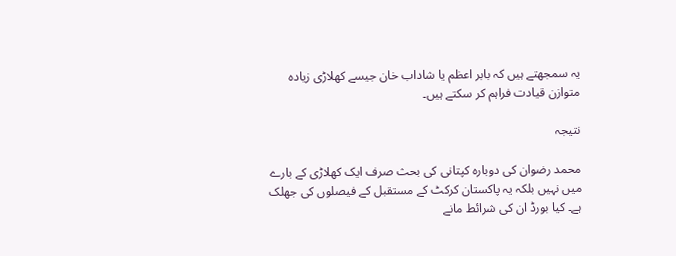یہ سمجھتے ہیں کہ بابر اعظم یا شاداب خان جیسے کھلاڑی زیادہ متوازن قیادت فراہم کر سکتے ہیں۔

نتیجہ

محمد رضوان کی دوبارہ کپتانی کی بحث صرف ایک کھلاڑی کے بارے میں نہیں بلکہ یہ پاکستان کرکٹ کے مستقبل کے فیصلوں کی جھلک ہے۔ کیا بورڈ ان کی شرائط مانے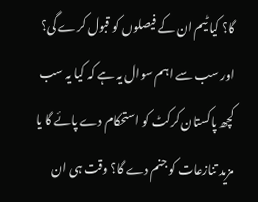گا؟ کیا ٹیم ان کے فیصلوں کو قبول کرے گی؟ اور سب سے اہم سوال یہ ہے کہ کیا یہ سب کچھ پاکستان کرکٹ کو استحکام دے پائے گا یا مزید تنازعات کو جنم دے گا؟ وقت ہی ان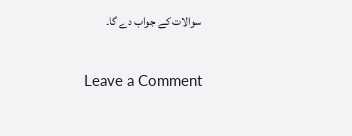سوالات کے جواب دے گا۔

Leave a Comment